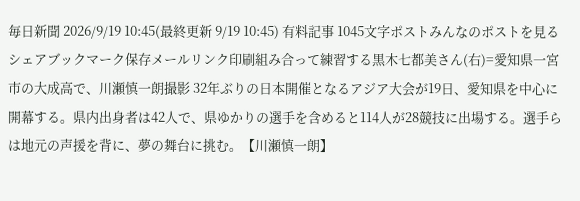毎日新聞 2026/9/19 10:45(最終更新 9/19 10:45) 有料記事 1045文字ポストみんなのポストを見るシェアブックマーク保存メールリンク印刷組み合って練習する黒木七都美さん(右)=愛知県一宮市の大成高で、川瀬慎一朗撮影 32年ぶりの日本開催となるアジア大会が19日、愛知県を中心に開幕する。県内出身者は42人で、県ゆかりの選手を含めると114人が28競技に出場する。選手らは地元の声援を背に、夢の舞台に挑む。【川瀬慎一朗】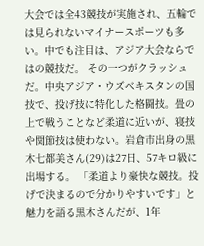大会では全43競技が実施され、五輪では見られないマイナースポーツも多い。中でも注目は、アジア大会ならではの競技だ。 その一つがクラッシュだ。中央アジア・ウズベキスタンの国技で、投げ技に特化した格闘技。畳の上で戦うことなど柔道に近いが、寝技や関節技は使わない。岩倉市出身の黒木七都美さん(29)は27日、57キロ級に出場する。 「柔道より豪快な競技。投げで決まるので分かりやすいです」と魅力を語る黒木さんだが、1年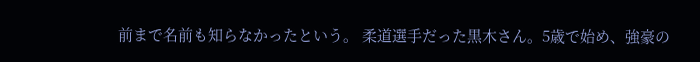前まで名前も知らなかったという。 柔道選手だった黒木さん。5歳で始め、強豪の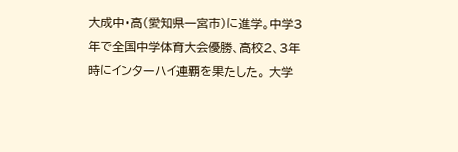大成中・高(愛知県一宮市)に進学。中学3年で全国中学体育大会優勝、高校2、3年時にインターハイ連覇を果たした。 大学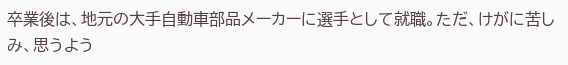卒業後は、地元の大手自動車部品メーカーに選手として就職。ただ、けがに苦しみ、思うよう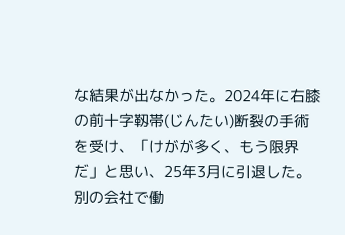な結果が出なかった。2024年に右膝の前十字靱帯(じんたい)断裂の手術を受け、「けがが多く、もう限界だ」と思い、25年3月に引退した。 別の会社で働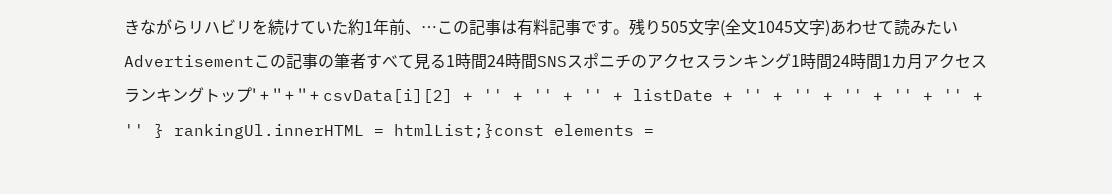きながらリハビリを続けていた約1年前、…この記事は有料記事です。残り505文字(全文1045文字)あわせて読みたいAdvertisementこの記事の筆者すべて見る1時間24時間SNSスポニチのアクセスランキング1時間24時間1カ月アクセスランキングトップ' + '' + '' + csvData[i][2] + '' + '' + '' + listDate + '' + '' + '' + '' + '' + '' } rankingUl.innerHTML = htmlList;}const elements =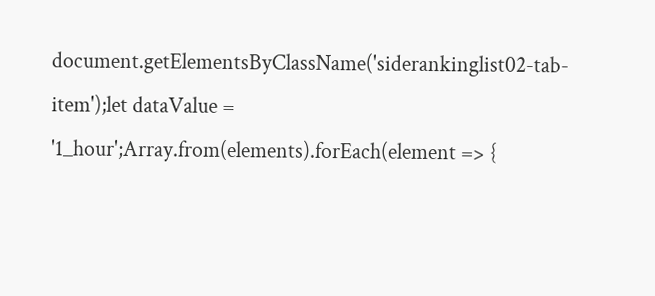document.getElementsByClassName('siderankinglist02-tab-item');let dataValue = '1_hour';Array.from(elements).forEach(element => {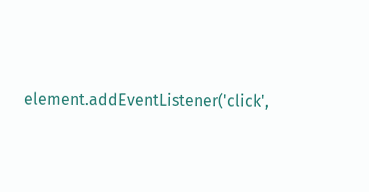element.addEventListener('click',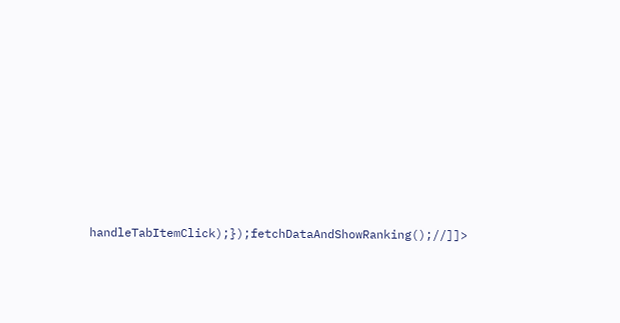handleTabItemClick);});fetchDataAndShowRanking();//]]>